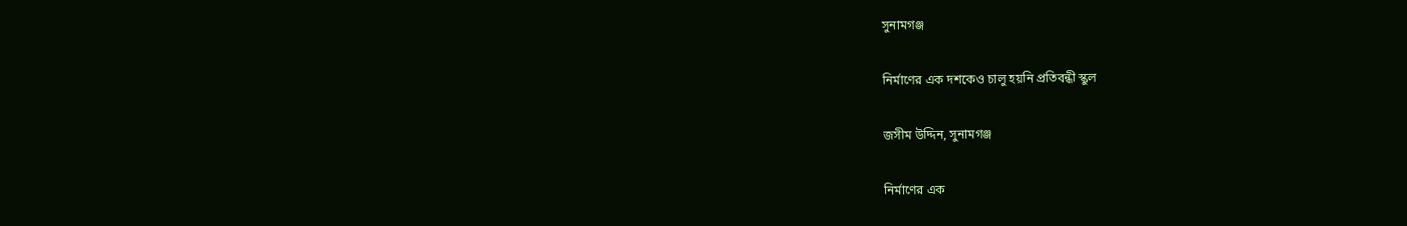সুনামগঞ্জ

নির্মাণের এক দশকেও চালু হয়নি প্রতিবন্ধী স্কুল

জসীম উদ্দিন, সুনামগঞ্জ

নির্মাণের এক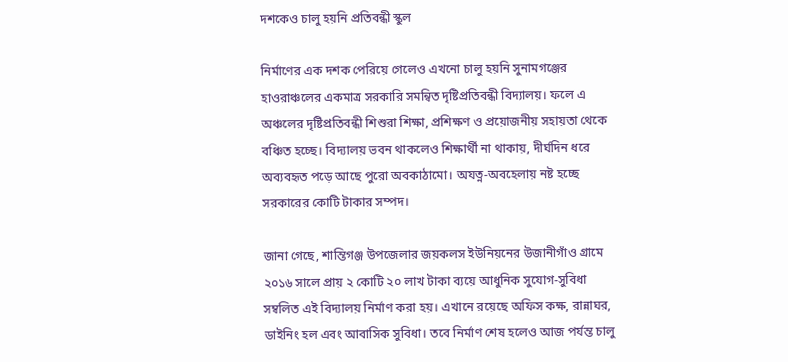দশকেও চালু হয়নি প্রতিবন্ধী স্কুল

নির্মাণের এক দশক পেরিয়ে গেলেও এখনো চালু হয়নি সুনামগঞ্জের হাওরাঞ্চলের একমাত্র সরকারি সমন্বিত দৃষ্টিপ্রতিবন্ধী বিদ্যালয়। ফলে এ অঞ্চলের দৃষ্টিপ্রতিবন্ধী শিশুরা শিক্ষা, প্রশিক্ষণ ও প্রয়োজনীয় সহায়তা থেকে বঞ্চিত হচ্ছে। বিদ্যালয় ভবন থাকলেও শিক্ষার্থী না থাকায়, দীর্ঘদিন ধরে অব্যবহৃত পড়ে আছে পুরো অবকাঠামো। অযত্ন-অবহেলায় নষ্ট হচ্ছে সরকারের কোটি টাকার সম্পদ।

জানা গেছে, শান্তিগঞ্জ উপজেলার জয়কলস ইউনিয়নের উজানীগাঁও গ্রামে ২০১৬ সালে প্রায় ২ কোটি ২০ লাখ টাকা ব্যয়ে আধুনিক সুযোগ-সুবিধা সম্বলিত এই বিদ্যালয় নির্মাণ করা হয়। এখানে রয়েছে অফিস কক্ষ, রান্নাঘর, ডাইনিং হল এবং আবাসিক সুবিধা। তবে নির্মাণ শেষ হলেও আজ পর্যন্ত চালু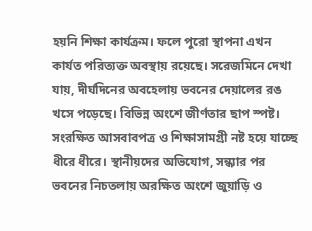হয়নি শিক্ষা কার্যক্রম। ফলে পুরো স্থাপনা এখন কার্যত পরিত্যক্ত অবস্থায় রয়েছে। সরেজমিনে দেখা যায়, দীর্ঘদিনের অবহেলায় ভবনের দেয়ালের রঙ খসে পড়েছে। বিভিন্ন অংশে জীর্ণতার ছাপ স্পষ্ট। সংরক্ষিত আসবাবপত্র ও শিক্ষাসামগ্রী নষ্ট হয়ে যাচ্ছে ধীরে ধীরে। স্থানীয়দের অভিযোগ, সন্ধ্যার পর ভবনের নিচতলায় অরক্ষিত অংশে জুয়াড়ি ও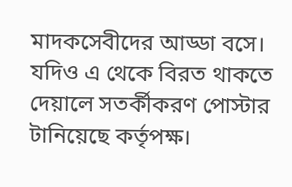মাদকসেবীদের আড্ডা বসে। যদিও এ থেকে বিরত থাকতে দেয়ালে সতর্কীকরণ পোস্টার টানিয়েছে কর্তৃপক্ষ।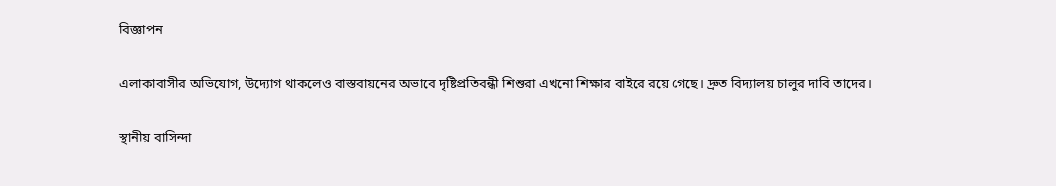বিজ্ঞাপন

এলাকাবাসীর অভিযোগ, উদ্যোগ থাকলেও বাস্তবায়নের অভাবে দৃষ্টিপ্রতিবন্ধী শিশুরা এখনো শিক্ষার বাইরে রয়ে গেছে। দ্রুত বিদ্যালয় চালুর দাবি তাদের।

স্থানীয় বাসিন্দা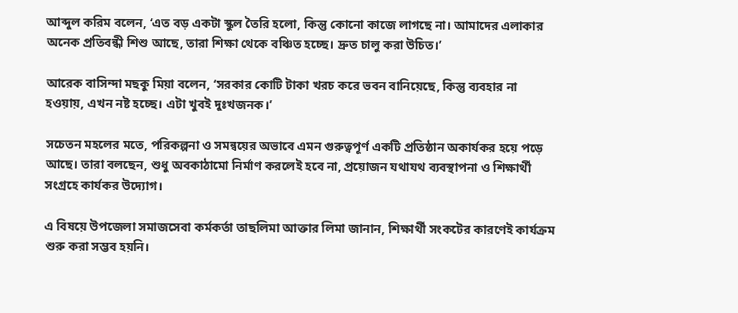আব্দুল করিম বলেন, ‘এত বড় একটা স্কুল তৈরি হলো, কিন্তু কোনো কাজে লাগছে না। আমাদের এলাকার অনেক প্রতিবন্ধী শিশু আছে, তারা শিক্ষা থেকে বঞ্চিত হচ্ছে। দ্রুত চালু করা উচিত।’

আরেক বাসিন্দা মছকু মিয়া বলেন, ‘সরকার কোটি টাকা খরচ করে ভবন বানিয়েছে, কিন্তু ব্যবহার না হওয়ায়, এখন নষ্ট হচ্ছে। এটা খুবই দুঃখজনক।’

সচেতন মহলের মতে, পরিকল্পনা ও সমন্বয়ের অভাবে এমন গুরুত্বপূর্ণ একটি প্রতিষ্ঠান অকার্যকর হয়ে পড়ে আছে। তারা বলছেন, শুধু অবকাঠামো নির্মাণ করলেই হবে না, প্রয়োজন যথাযথ ব্যবস্থাপনা ও শিক্ষার্থী সংগ্রহে কার্যকর উদ্যোগ।

এ বিষয়ে উপজেলা সমাজসেবা কর্মকর্তা তাছলিমা আক্তার লিমা জানান, শিক্ষার্থী সংকটের কারণেই কার্যক্রম শুরু করা সম্ভব হয়নি।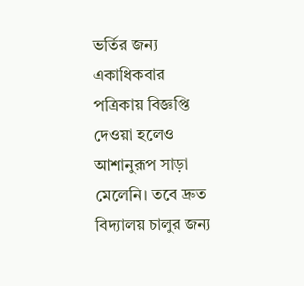ভর্তির জন্য একাধিকবার পত্রিকায় বিজ্ঞপ্তি দেওয়া হলেও আশানুরূপ সাড়া মেলেনি। তবে দ্রুত বিদ্যালয় চালুর জন্য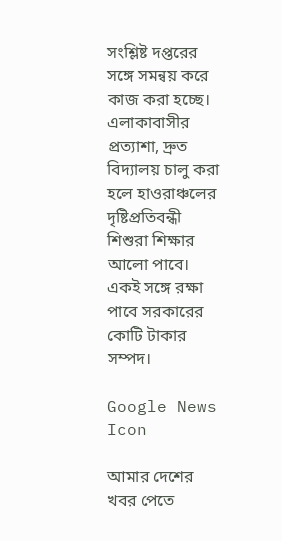সংশ্লিষ্ট দপ্তরের সঙ্গে সমন্বয় করে কাজ করা হচ্ছে। এলাকাবাসীর প্রত্যাশা, দ্রুত বিদ্যালয় চালু করা হলে হাওরাঞ্চলের দৃষ্টিপ্রতিবন্ধী শিশুরা শিক্ষার আলো পাবে। একই সঙ্গে রক্ষা পাবে সরকারের কোটি টাকার সম্পদ।

Google News Icon

আমার দেশের খবর পেতে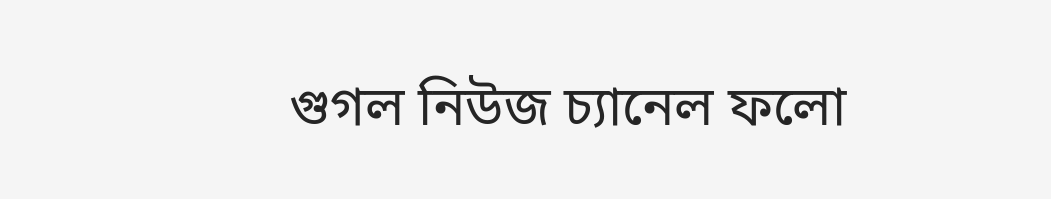গুগল নিউজ চ্যানেল ফলো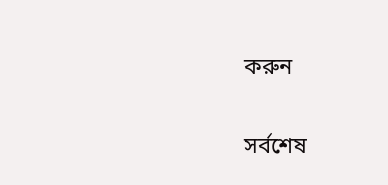করুন

সর্বশেষ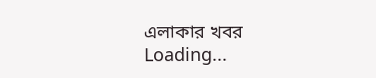এলাকার খবর
Loading...